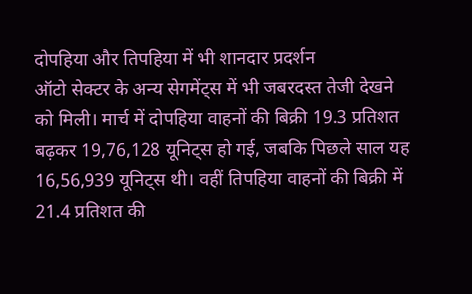दोपहिया और तिपहिया में भी शानदार प्रदर्शन
ऑटो सेक्टर के अन्य सेगमेंट्स में भी जबरदस्त तेजी देखने को मिली। मार्च में दोपहिया वाहनों की बिक्री 19.3 प्रतिशत बढ़कर 19,76,128 यूनिट्स हो गई, जबकि पिछले साल यह 16,56,939 यूनिट्स थी। वहीं तिपहिया वाहनों की बिक्री में 21.4 प्रतिशत की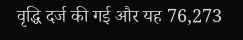वृद्धि दर्ज की गई और यह 76,273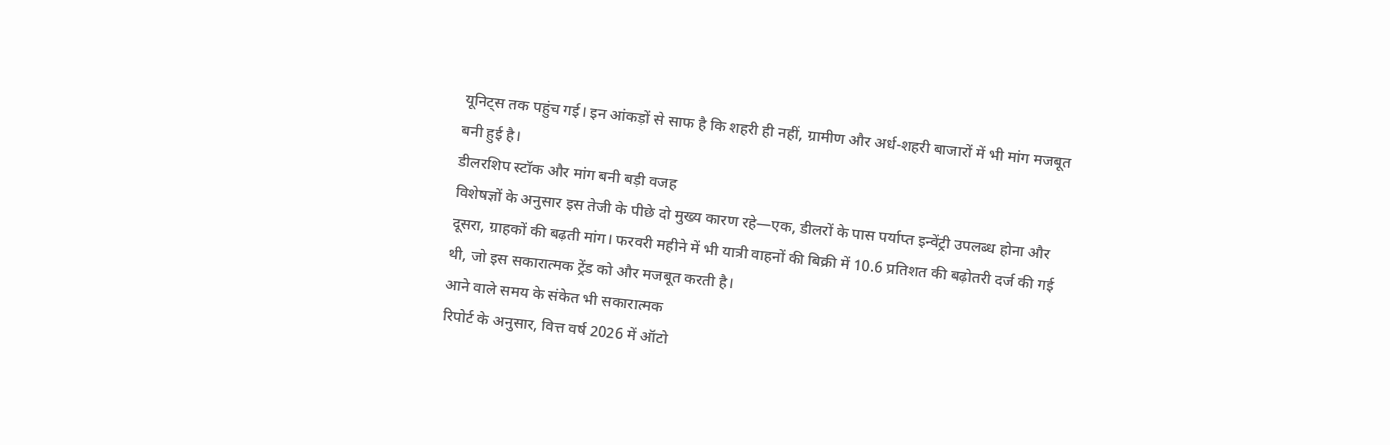यूनिट्स तक पहुंच गई। इन आंकड़ों से साफ है कि शहरी ही नहीं, ग्रामीण और अर्ध-शहरी बाजारों में भी मांग मजबूत बनी हुई है।
डीलरशिप स्टॉक और मांग बनी बड़ी वजह
विशेषज्ञों के अनुसार इस तेजी के पीछे दो मुख्य कारण रहे—एक, डीलरों के पास पर्याप्त इन्वेंट्री उपलब्ध होना और दूसरा, ग्राहकों की बढ़ती मांग। फरवरी महीने में भी यात्री वाहनों की बिक्री में 10.6 प्रतिशत की बढ़ोतरी दर्ज की गई थी, जो इस सकारात्मक ट्रेंड को और मजबूत करती है।
आने वाले समय के संकेत भी सकारात्मक
रिपोर्ट के अनुसार, वित्त वर्ष 2026 में ऑटो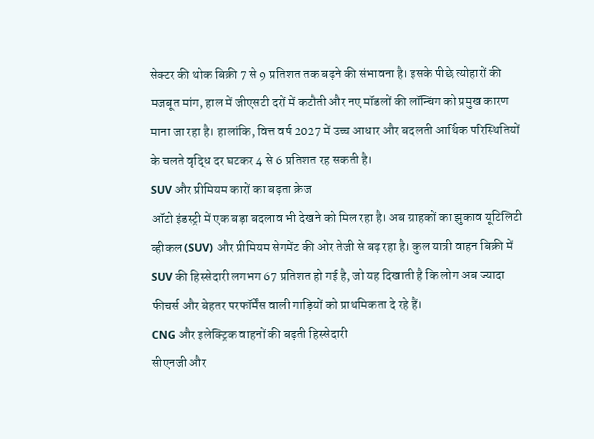सेक्टर की थोक बिक्री 7 से 9 प्रतिशत तक बढ़ने की संभावना है। इसके पीछे त्योहारों की मजबूत मांग, हाल में जीएसटी दरों में कटौती और नए मॉडलों की लॉन्चिंग को प्रमुख कारण माना जा रहा है। हालांकि, वित्त वर्ष 2027 में उच्च आधार और बदलती आर्थिक परिस्थितियों के चलते वृद्धि दर घटकर 4 से 6 प्रतिशत रह सकती है।
SUV और प्रीमियम कारों का बढ़ता क्रेज
ऑटो इंडस्ट्री में एक बड़ा बदलाव भी देखने को मिल रहा है। अब ग्राहकों का झुकाव यूटिलिटी व्हीकल (SUV) और प्रीमियम सेगमेंट की ओर तेजी से बढ़ रहा है। कुल यात्री वाहन बिक्री में SUV की हिस्सेदारी लगभग 67 प्रतिशत हो गई है, जो यह दिखाती है कि लोग अब ज्यादा फीचर्स और बेहतर परफॉर्मेंस वाली गाड़ियों को प्राथमिकता दे रहे हैं।
CNG और इलेक्ट्रिक वाहनों की बढ़ती हिस्सेदारी
सीएनजी और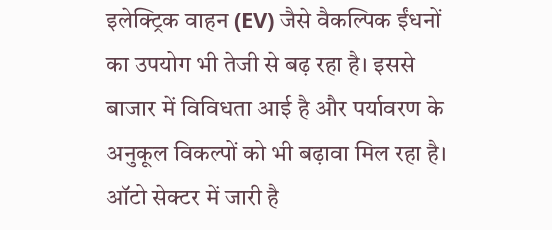इलेक्ट्रिक वाहन (EV) जैसे वैकल्पिक ईंधनों का उपयोग भी तेजी से बढ़ रहा है। इससे बाजार में विविधता आई है और पर्यावरण के अनुकूल विकल्पों को भी बढ़ावा मिल रहा है।
ऑटो सेक्टर में जारी है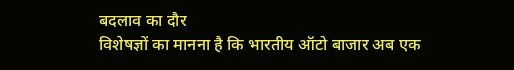बदलाव का दौर
विशेषज्ञों का मानना है कि भारतीय ऑटो बाजार अब एक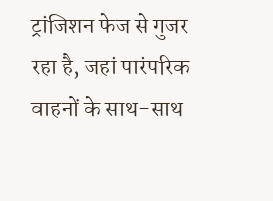ट्रांजिशन फेज से गुजर रहा है, जहां पारंपरिक वाहनों के साथ-साथ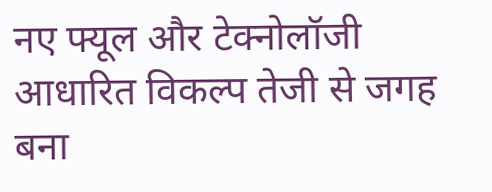नए फ्यूल और टेक्नोलॉजी आधारित विकल्प तेजी से जगह बना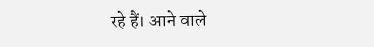रहे हैं। आने वाले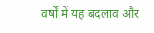वर्षों में यह बदलाव और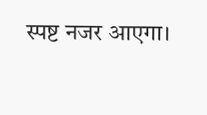स्पष्ट नजर आएगा।